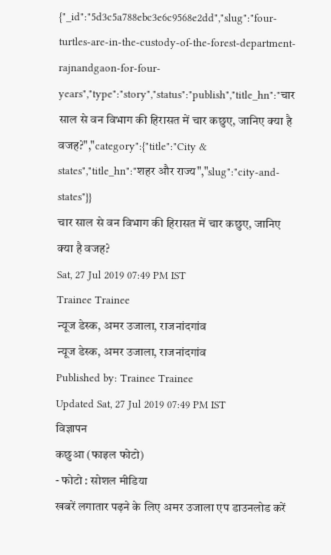{"_id":"5d3c5a788ebc3e6c9568e2dd","slug":"four-turtles-are-in-the-custody-of-the-forest-department-rajnandgaon-for-four-years","type":"story","status":"publish","title_hn":"चार साल से वन विभाग की हिरासत में चार कछुए, जानिए क्या है वजह?","category":{"title":"City & states","title_hn":"शहर और राज्य","slug":"city-and-states"}}
चार साल से वन विभाग की हिरासत में चार कछुए, जानिए क्या है वजह?
Sat, 27 Jul 2019 07:49 PM IST
Trainee Trainee
न्यूज डेस्क, अमर उजाला, राजनांदगांव
न्यूज डेस्क, अमर उजाला, राजनांदगांव
Published by: Trainee Trainee
Updated Sat, 27 Jul 2019 07:49 PM IST
विज्ञापन
कछुआ (फाइल फोटो)
- फोटो : सोशल मीडिया
खबरें लगातार पढ़ने के लिए अमर उजाला एप डाउनलोड करें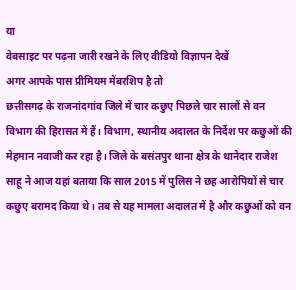या
वेबसाइट पर पढ़ना जारी रखने के लिए वीडियो विज्ञापन देखें
अगर आपके पास प्रीमियम मेंबरशिप है तो
छत्तीसगढ़ के राजनांदगांव जिले में चार कछुए पिछले चार सालों से वन विभाग की हिरासत में हैं। विभाग, स्थानीय अदालत के निर्देश पर कछुओं की मेहमान नवाजी कर रहा है। जिले के बसंतपुर थाना क्षेत्र के थानेदार राजेश साहू ने आज यहां बताया कि साल 2015 में पुलिस ने छह आरोपियों से चार कछुए बरामद किया थे। तब से यह मामला अदालत में है और कछुओं को वन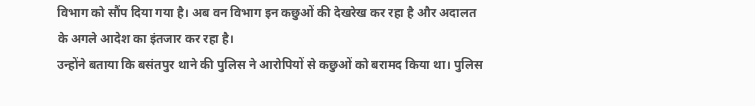विभाग को सौंप दिया गया है। अब वन विभाग इन कछुओं की देखरेख कर रहा है और अदालत के अगले आदेश का इंतजार कर रहा है।
उन्होंने बताया कि बसंतपुर थाने की पुलिस ने आरोपियों से कछुओं को बरामद किया था। पुलिस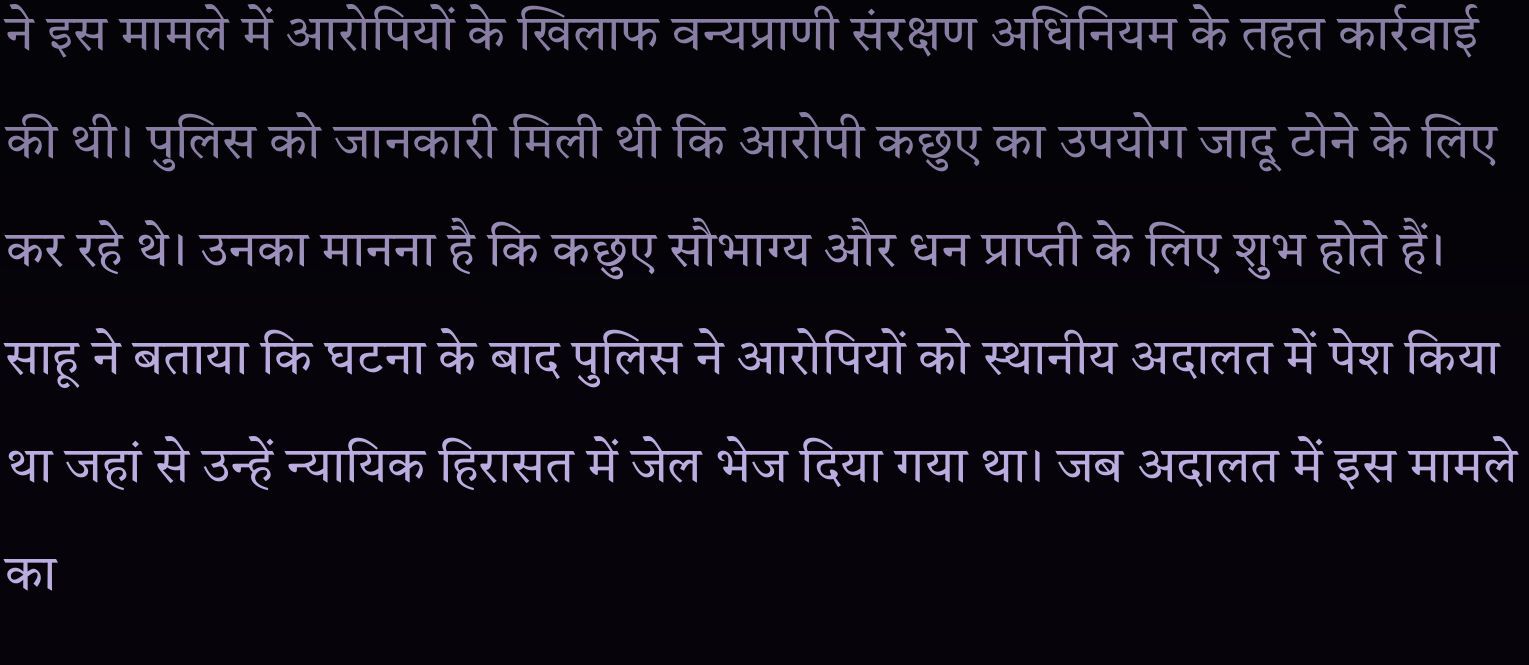ने इस मामले में आरोपियों के खिलाफ वन्यप्राणी संरक्षण अधिनियम के तहत कार्रवाई की थी। पुलिस को जानकारी मिली थी कि आरोपी कछुए का उपयोग जादू टोने के लिए कर रहे थे। उनका मानना है कि कछुए सौभाग्य और धन प्राप्ती के लिए शुभ होते हैं।
साहू ने बताया कि घटना के बाद पुलिस ने आरोपियों को स्थानीय अदालत में पेश किया था जहां से उन्हें न्यायिक हिरासत में जेल भेज दिया गया था। जब अदालत में इस मामले का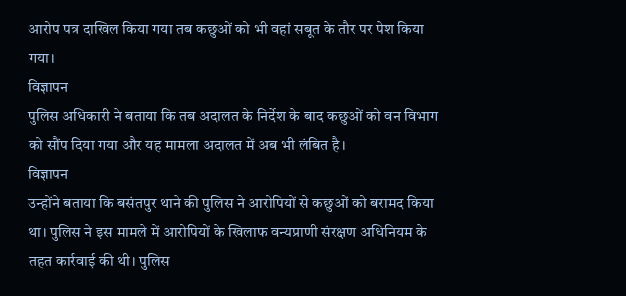आरोप पत्र दाखिल किया गया तब कछुओं को भी वहां सबूत के तौर पर पेश किया गया।
विज्ञापन
पुलिस अधिकारी ने बताया कि तब अदालत के निर्देश के बाद कछुओं को वन विभाग को सौंप दिया गया और यह मामला अदालत में अब भी लंबित है।
विज्ञापन
उन्होंने बताया कि बसंतपुर थाने की पुलिस ने आरोपियों से कछुओं को बरामद किया था। पुलिस ने इस मामले में आरोपियों के खिलाफ वन्यप्राणी संरक्षण अधिनियम के तहत कार्रवाई की थी। पुलिस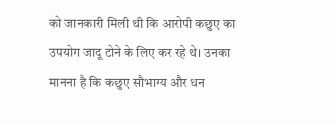को जानकारी मिली थी कि आरोपी कछुए का उपयोग जादू टोने के लिए कर रहे थे। उनका मानना है कि कछुए सौभाग्य और धन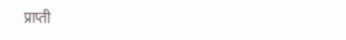प्राप्ती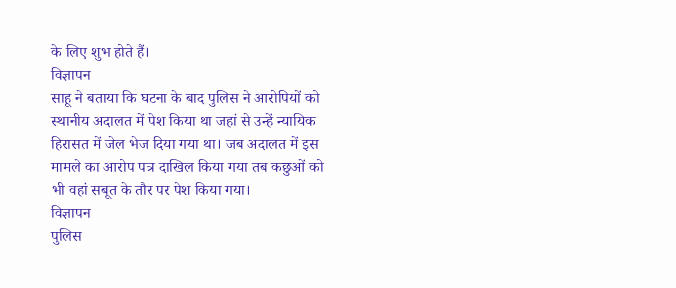के लिए शुभ होते हैं।
विज्ञापन
साहू ने बताया कि घटना के बाद पुलिस ने आरोपियों को स्थानीय अदालत में पेश किया था जहां से उन्हें न्यायिक हिरासत में जेल भेज दिया गया था। जब अदालत में इस मामले का आरोप पत्र दाखिल किया गया तब कछुओं को भी वहां सबूत के तौर पर पेश किया गया।
विज्ञापन
पुलिस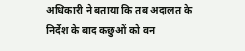अधिकारी ने बताया कि तब अदालत के निर्देश के बाद कछुओं को वन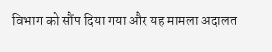विभाग को सौंप दिया गया और यह मामला अदालत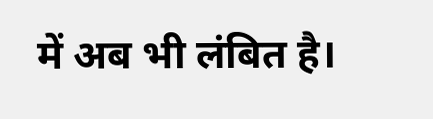में अब भी लंबित है।